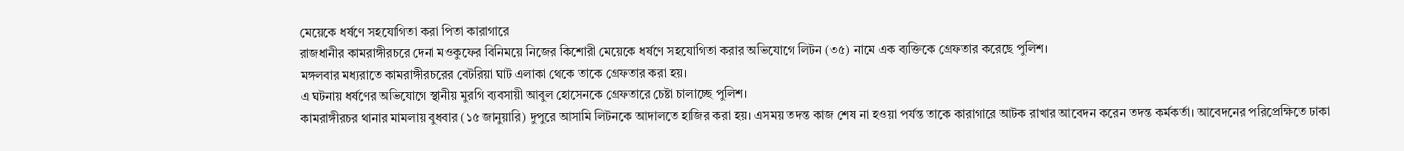মেয়েকে ধর্ষণে সহযোগিতা করা পিতা কারাগারে
রাজধানীর কামরাঙ্গীরচরে দেনা মওকুফের বিনিময়ে নিজের কিশোরী মেয়েকে ধর্ষণে সহযোগিতা করার অভিযোগে লিটন (৩৫) নামে এক ব্যক্তিকে গ্রেফতার করেছে পুলিশ।
মঙ্গলবার মধ্যরাতে কামরাঙ্গীরচরের বেটরিয়া ঘাট এলাকা থেকে তাকে গ্রেফতার করা হয়।
এ ঘটনায় ধর্ষণের অভিযোগে স্থানীয় মুরগি ব্যবসায়ী আবুল হোসেনকে গ্রেফতারে চেষ্টা চালাচ্ছে পুলিশ।
কামরাঙ্গীরচর থানার মামলায় বুধবার (১৫ জানুয়ারি) দুপুরে আসামি লিটনকে আদালতে হাজির করা হয়। এসময় তদন্ত কাজ শেষ না হওয়া পর্যন্ত তাকে কারাগারে আটক রাখার আবেদন করেন তদন্ত কর্মকর্তা। আবেদনের পরিপ্রেক্ষিতে ঢাকা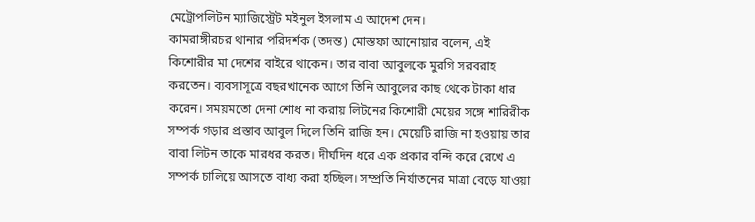মেট্রোপলিটন ম্যাজিস্ট্রেট মইনুল ইসলাম এ আদেশ দেন।
কামরাঙ্গীরচর থানার পরিদর্শক (তদন্ত) মোস্তফা আনোয়ার বলেন, এই কিশোরীর মা দেশের বাইরে থাকেন। তার বাবা আবুলকে মুরগি সরবরাহ করতেন। ব্যবসাসূত্রে বছরখানেক আগে তিনি আবুলের কাছ থেকে টাকা ধার করেন। সময়মতো দেনা শোধ না করায় লিটনের কিশোরী মেয়ের সঙ্গে শারিরীক সম্পর্ক গড়ার প্রস্তাব আবুল দিলে তিনি রাজি হন। মেয়েটি রাজি না হওয়ায় তার বাবা লিটন তাকে মারধর করত। দীর্ঘদিন ধরে এক প্রকার বন্দি করে রেখে এ সম্পর্ক চালিয়ে আসতে বাধ্য করা হচ্ছিল। সম্প্রতি নির্যাতনের মাত্রা বেড়ে যাওয়া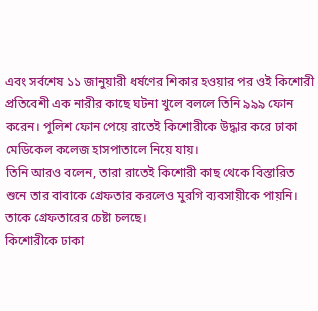এবং সর্বশেষ ১১ জানুয়ারী ধর্ষণের শিকার হওয়ার পর ওই কিশোরী প্রতিবেশী এক নারীর কাছে ঘটনা খুলে বললে তিনি ৯৯৯ ফোন করেন। পুলিশ ফোন পেয়ে রাতেই কিশোরীকে উদ্ধার করে ঢাকা মেডিকেল কলেজ হাসপাতালে নিয়ে যায়।
তিনি আরও বলেন, তারা রাতেই কিশোরী কাছ থেকে বিস্তারিত শুনে তার বাবাকে গ্রেফতার করলেও মুরগি ব্যবসায়ীকে পায়নি। তাকে গ্রেফতারের চেষ্টা চলছে।
কিশোরীকে ঢাকা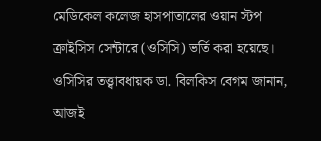মেডিকেল কলেজ হাসপাতালের ওয়ান স্টপ ক্রাইসিস সেন্টারে (ওসিসি) ভর্তি করা হয়েছে।
ওসিসির তত্ত্বাবধায়ক ডা. বিলকিস বেগম জানান, আজই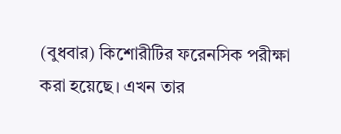(বুধবার) কিশোরীটির ফরেনসিক পরীক্ষা করা হয়েছে। এখন তার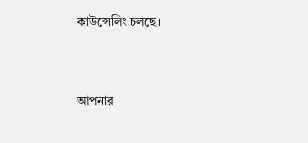কাউন্সেলিং চলছে।


আপনার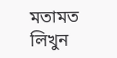মতামত লিখুন